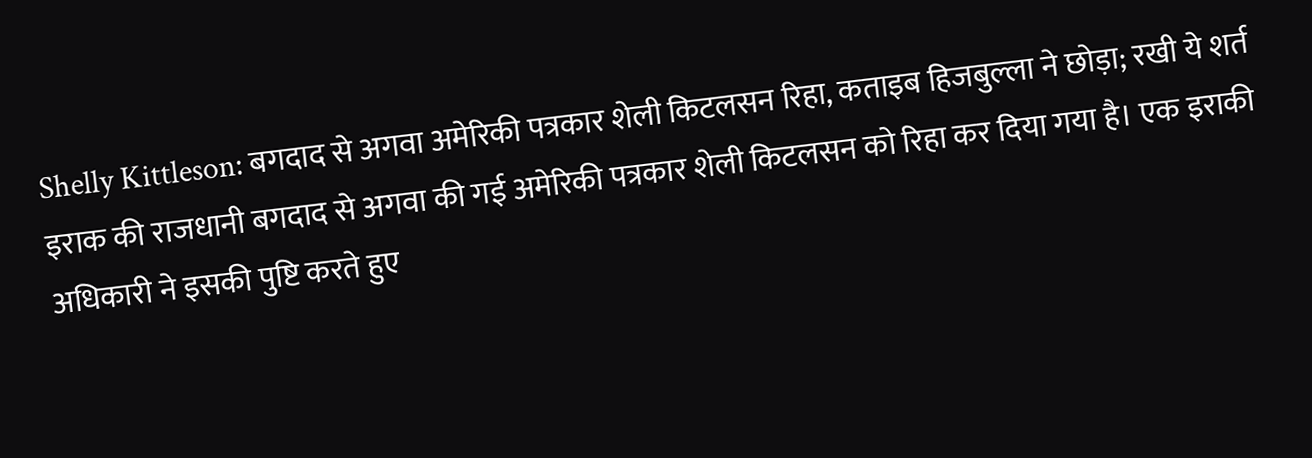Shelly Kittleson: बगदाद से अगवा अमेरिकी पत्रकार शेली किटलसन रिहा, कताइब हिजबुल्ला ने छोड़ा; रखी ये शर्त
इराक की राजधानी बगदाद से अगवा की गई अमेरिकी पत्रकार शेली किटलसन को रिहा कर दिया गया है। एक इराकी अधिकारी ने इसकी पुष्टि करते हुए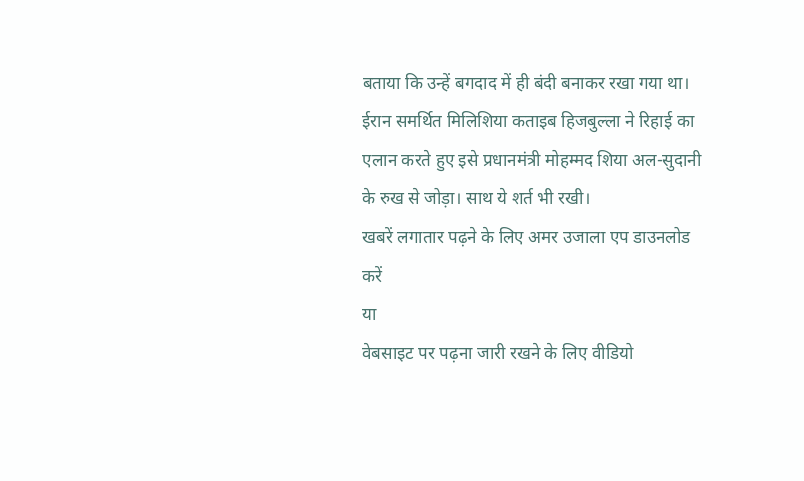बताया कि उन्हें बगदाद में ही बंदी बनाकर रखा गया था। ईरान समर्थित मिलिशिया कताइब हिजबुल्ला ने रिहाई का एलान करते हुए इसे प्रधानमंत्री मोहम्मद शिया अल-सुदानी के रुख से जोड़ा। साथ ये शर्त भी रखी।
खबरें लगातार पढ़ने के लिए अमर उजाला एप डाउनलोड करें
या
वेबसाइट पर पढ़ना जारी रखने के लिए वीडियो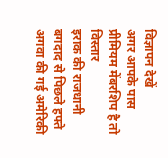विज्ञापन देखें
अगर आपके पास प्रीमियम मेंबरशिप है तो
विस्तार
इराक की राजधानी बगदाद से पिछले हफ्ते अगवा की गई अमेरिकी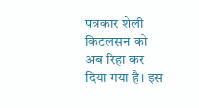पत्रकार शेली किटलसन को अब रिहा कर दिया गया है। इस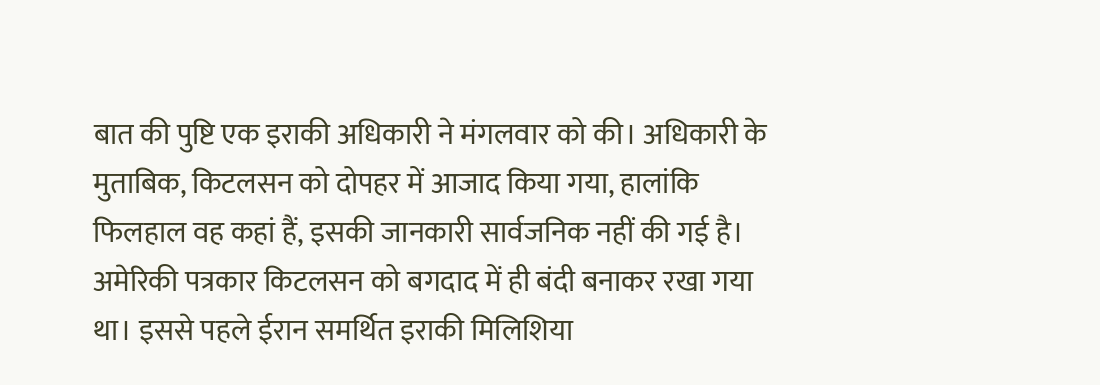बात की पुष्टि एक इराकी अधिकारी ने मंगलवार को की। अधिकारी के मुताबिक, किटलसन को दोपहर में आजाद किया गया, हालांकि फिलहाल वह कहां हैं, इसकी जानकारी सार्वजनिक नहीं की गई है। अमेरिकी पत्रकार किटलसन को बगदाद में ही बंदी बनाकर रखा गया था। इससे पहले ईरान समर्थित इराकी मिलिशिया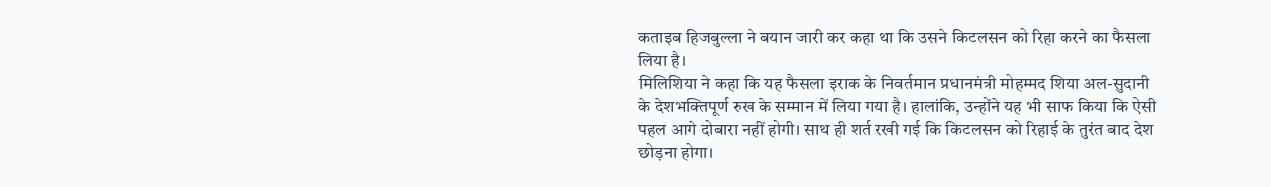कताइब हिजबुल्ला ने बयान जारी कर कहा था कि उसने किटलसन को रिहा करने का फैसला लिया है।
मिलिशिया ने कहा कि यह फैसला इराक के निवर्तमान प्रधानमंत्री मोहम्मद शिया अल-सुदानी के देशभक्तिपूर्ण रुख के सम्मान में लिया गया है। हालांकि, उन्होंने यह भी साफ किया कि ऐसी पहल आगे दोबारा नहीं होगी। साथ ही शर्त रखी गई कि किटलसन को रिहाई के तुरंत बाद देश छोड़ना होगा।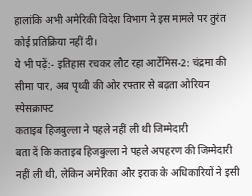हालांकि अभी अमेरिकी विदेश विभाग ने इस मामले पर तुरंत कोई प्रतिक्रिया नहीं दी।
ये भी पढ़ें:- इतिहास रचकर लौट रहा आर्टेमिस-2: चंद्रमा की सीमा पार, अब पृथ्वी की ओर रफ्तार से बढ़ता ओरियन स्पेसक्राफ्ट
कताइब हिजबुल्ला ने पहले नहीं ली थी जिम्मेदारी
बता दें कि कताइब हिजबुल्ला ने पहले अपहरण की जिम्मेदारी नहीं ली थी, लेकिन अमेरिका और इराक के अधिकारियों ने इसी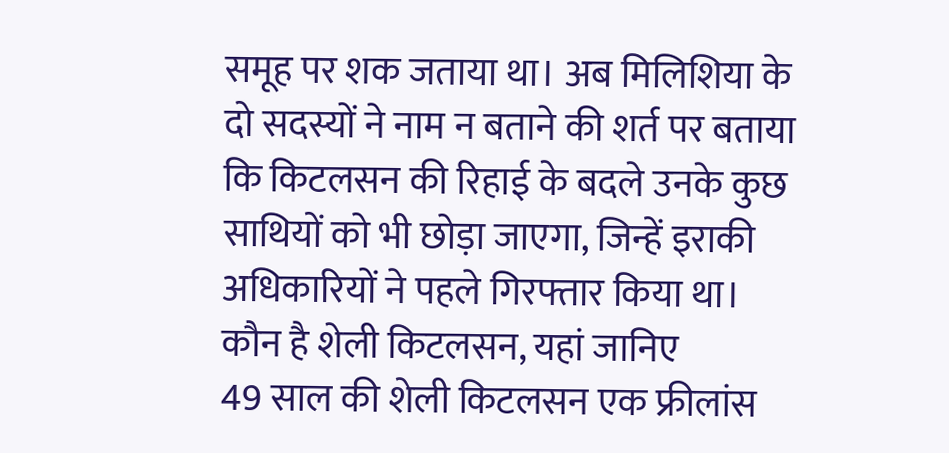समूह पर शक जताया था। अब मिलिशिया के दो सदस्यों ने नाम न बताने की शर्त पर बताया कि किटलसन की रिहाई के बदले उनके कुछ साथियों को भी छोड़ा जाएगा, जिन्हें इराकी अधिकारियों ने पहले गिरफ्तार किया था।
कौन है शेली किटलसन, यहां जानिए
49 साल की शेली किटलसन एक फ्रीलांस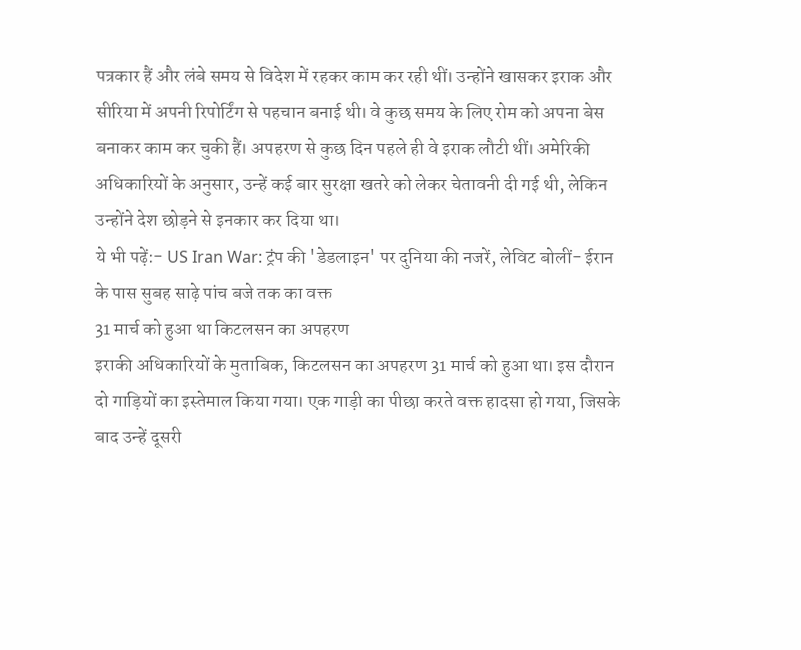पत्रकार हैं और लंबे समय से विदेश में रहकर काम कर रही थीं। उन्होंने खासकर इराक और सीरिया में अपनी रिपोर्टिंग से पहचान बनाई थी। वे कुछ समय के लिए रोम को अपना बेस बनाकर काम कर चुकी हैं। अपहरण से कुछ दिन पहले ही वे इराक लौटी थीं। अमेरिकी अधिकारियों के अनुसार, उन्हें कई बार सुरक्षा खतरे को लेकर चेतावनी दी गई थी, लेकिन उन्होंने देश छोड़ने से इनकार कर दिया था।
ये भी पढ़ें:- US Iran War: ट्रंप की 'डेडलाइन' पर दुनिया की नजरें, लेविट बोलीं- ईरान के पास सुबह साढ़े पांच बजे तक का वक्त
31 मार्च को हुआ था किटलसन का अपहरण
इराकी अधिकारियों के मुताबिक, किटलसन का अपहरण 31 मार्च को हुआ था। इस दौरान दो गाड़ियों का इस्तेमाल किया गया। एक गाड़ी का पीछा करते वक्त हादसा हो गया, जिसके बाद उन्हें दूसरी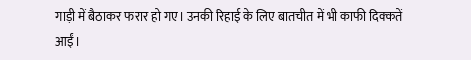गाड़ी में बैठाकर फरार हो गए। उनकी रिहाई के लिए बातचीत में भी काफी दिक्कतें आईं।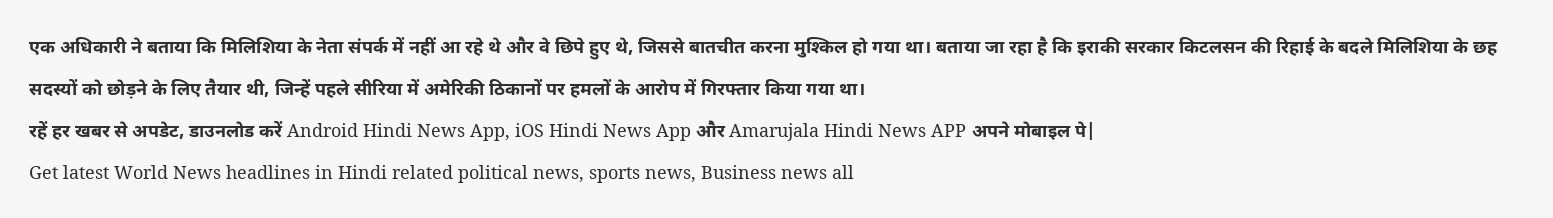एक अधिकारी ने बताया कि मिलिशिया के नेता संपर्क में नहीं आ रहे थे और वे छिपे हुए थे, जिससे बातचीत करना मुश्किल हो गया था। बताया जा रहा है कि इराकी सरकार किटलसन की रिहाई के बदले मिलिशिया के छह सदस्यों को छोड़ने के लिए तैयार थी, जिन्हें पहले सीरिया में अमेरिकी ठिकानों पर हमलों के आरोप में गिरफ्तार किया गया था।
रहें हर खबर से अपडेट, डाउनलोड करें Android Hindi News App, iOS Hindi News App और Amarujala Hindi News APP अपने मोबाइल पे|
Get latest World News headlines in Hindi related political news, sports news, Business news all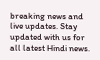breaking news and live updates. Stay updated with us for all latest Hindi news.